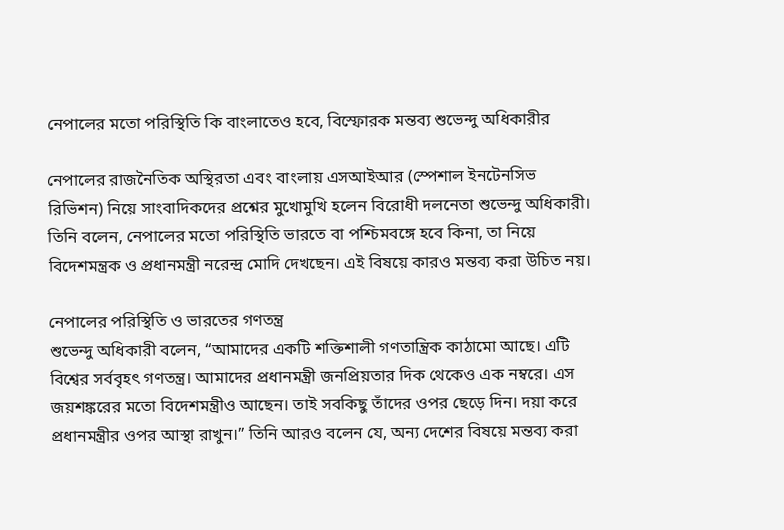নেপালের মতো পরিস্থিতি কি বাংলাতেও হবে, বিস্ফোরক মন্তব্য শুভেন্দু অধিকারীর

নেপালের রাজনৈতিক অস্থিরতা এবং বাংলায় এসআইআর (স্পেশাল ইনটেনসিভ রিভিশন) নিয়ে সাংবাদিকদের প্রশ্নের মুখোমুখি হলেন বিরোধী দলনেতা শুভেন্দু অধিকারী। তিনি বলেন, নেপালের মতো পরিস্থিতি ভারতে বা পশ্চিমবঙ্গে হবে কিনা, তা নিয়ে বিদেশমন্ত্রক ও প্রধানমন্ত্রী নরেন্দ্র মোদি দেখছেন। এই বিষয়ে কারও মন্তব্য করা উচিত নয়।

নেপালের পরিস্থিতি ও ভারতের গণতন্ত্র
শুভেন্দু অধিকারী বলেন, “আমাদের একটি শক্তিশালী গণতান্ত্রিক কাঠামো আছে। এটি বিশ্বের সর্ববৃহৎ গণতন্ত্র। আমাদের প্রধানমন্ত্রী জনপ্রিয়তার দিক থেকেও এক নম্বরে। এস জয়শঙ্করের মতো বিদেশমন্ত্রীও আছেন। তাই সবকিছু তাঁদের ওপর ছেড়ে দিন। দয়া করে প্রধানমন্ত্রীর ওপর আস্থা রাখুন।” তিনি আরও বলেন যে, অন্য দেশের বিষয়ে মন্তব্য করা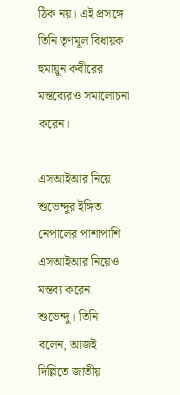ঠিক নয়। এই প্রসঙ্গে তিনি তৃণমূল বিধায়ক হুমায়ুন কবীরের মন্তব্যেরও সমালোচনা করেন।

এসআইআর নিয়ে শুভেন্দুর ইঙ্গিত
নেপালের পাশাপাশি এসআইআর নিয়েও মন্তব্য করেন শুভেন্দু। তিনি বলেন, আজই দিল্লিতে জাতীয়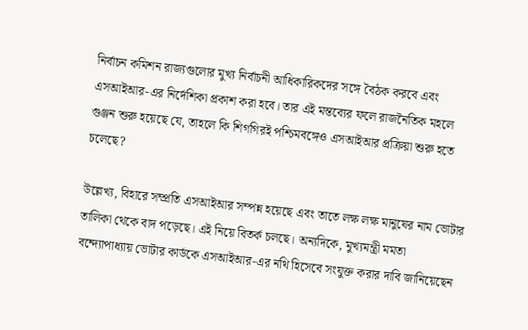নির্বাচন কমিশন রাজ্যগুলোর মুখ্য নির্বাচনী আধিকারিকদের সঙ্গে বৈঠক করবে এবং এসআইআর-এর নির্দেশিকা প্রকাশ করা হবে। তার এই মন্তব্যের ফলে রাজনৈতিক মহলে গুঞ্জন শুরু হয়েছে যে, তাহলে কি শিগগিরই পশ্চিমবঙ্গেও এসআইআর প্রক্রিয়া শুরু হতে চলেছে?

উল্লেখ্য, বিহারে সম্প্রতি এসআইআর সম্পন্ন হয়েছে এবং তাতে লক্ষ লক্ষ মানুষের নাম ভোটার তালিকা থেকে বাদ পড়েছে। এই নিয়ে বিতর্ক চলছে। অন্যদিকে, মুখ্যমন্ত্রী মমতা বন্দ্যোপাধ্যায় ভোটার কার্ডকে এসআইআর-এর নথি হিসেবে সংযুক্ত করার দাবি জানিয়েছেন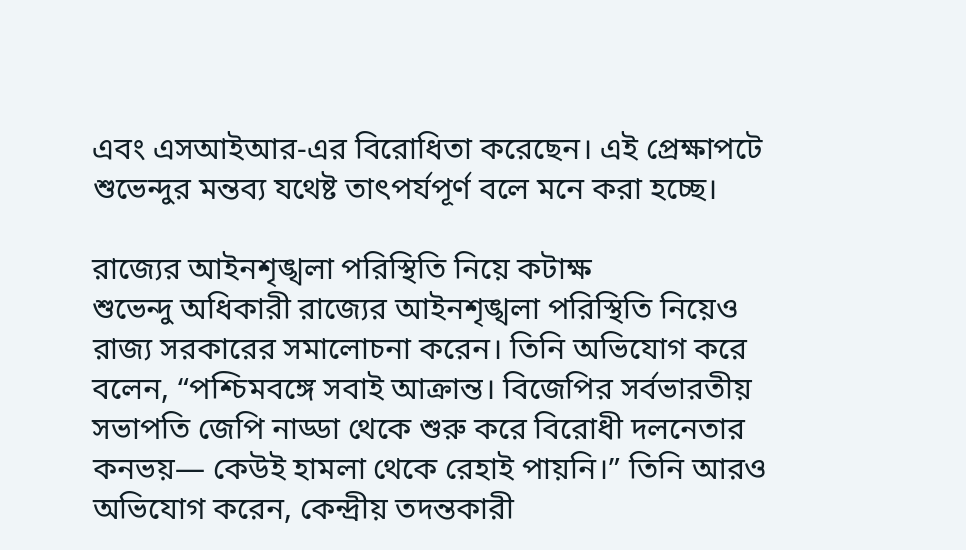এবং এসআইআর-এর বিরোধিতা করেছেন। এই প্রেক্ষাপটে শুভেন্দুর মন্তব্য যথেষ্ট তাৎপর্যপূর্ণ বলে মনে করা হচ্ছে।

রাজ্যের আইনশৃঙ্খলা পরিস্থিতি নিয়ে কটাক্ষ
শুভেন্দু অধিকারী রাজ্যের আইনশৃঙ্খলা পরিস্থিতি নিয়েও রাজ্য সরকারের সমালোচনা করেন। তিনি অভিযোগ করে বলেন, “পশ্চিমবঙ্গে সবাই আক্রান্ত। বিজেপির সর্বভারতীয় সভাপতি জেপি নাড্ডা থেকে শুরু করে বিরোধী দলনেতার কনভয়— কেউই হামলা থেকে রেহাই পায়নি।” তিনি আরও অভিযোগ করেন, কেন্দ্রীয় তদন্তকারী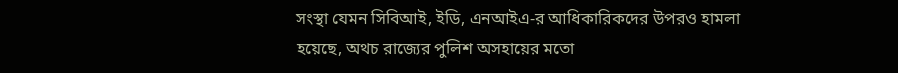সংস্থা যেমন সিবিআই, ইডি, এনআইএ-র আধিকারিকদের উপরও হামলা হয়েছে, অথচ রাজ্যের পুলিশ অসহায়ের মতো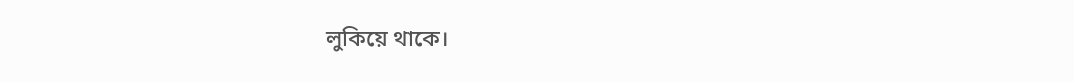লুকিয়ে থাকে।